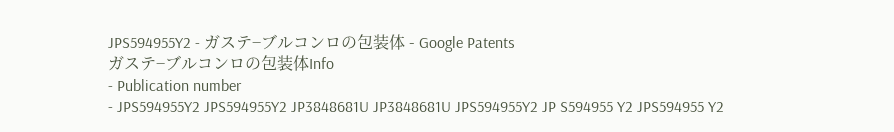JPS594955Y2 - ガステ−ブルコンロの包装体 - Google Patents
ガステ−ブルコンロの包装体Info
- Publication number
- JPS594955Y2 JPS594955Y2 JP3848681U JP3848681U JPS594955Y2 JP S594955 Y2 JPS594955 Y2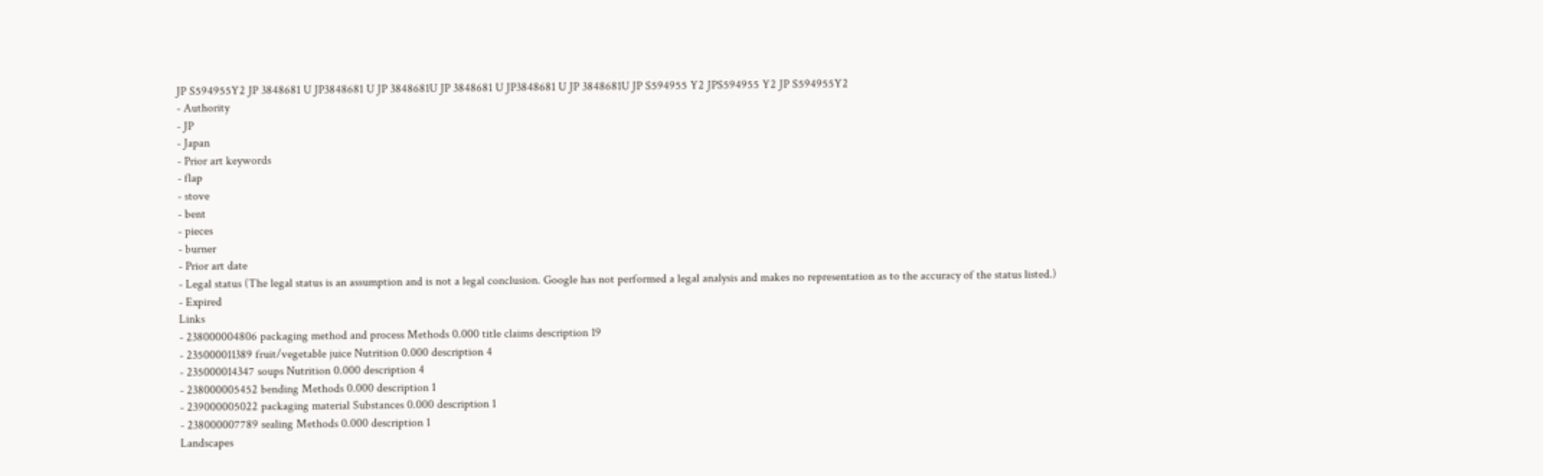JP S594955Y2 JP 3848681 U JP3848681 U JP 3848681U JP 3848681 U JP3848681 U JP 3848681U JP S594955 Y2 JPS594955 Y2 JP S594955Y2
- Authority
- JP
- Japan
- Prior art keywords
- flap
- stove
- bent
- pieces
- burner
- Prior art date
- Legal status (The legal status is an assumption and is not a legal conclusion. Google has not performed a legal analysis and makes no representation as to the accuracy of the status listed.)
- Expired
Links
- 238000004806 packaging method and process Methods 0.000 title claims description 19
- 235000011389 fruit/vegetable juice Nutrition 0.000 description 4
- 235000014347 soups Nutrition 0.000 description 4
- 238000005452 bending Methods 0.000 description 1
- 239000005022 packaging material Substances 0.000 description 1
- 238000007789 sealing Methods 0.000 description 1
Landscapes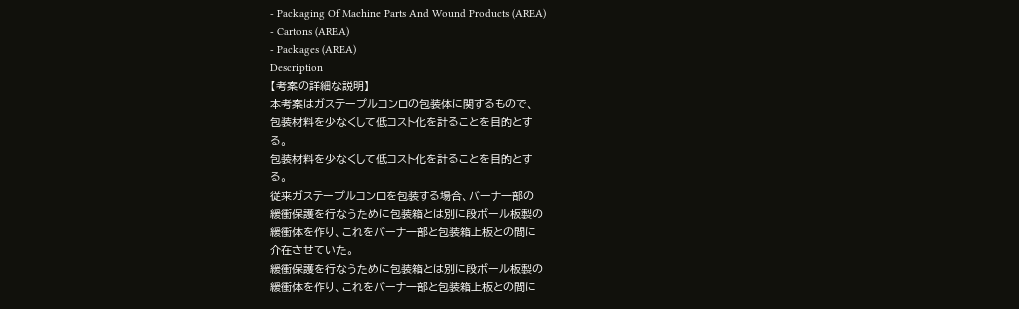- Packaging Of Machine Parts And Wound Products (AREA)
- Cartons (AREA)
- Packages (AREA)
Description
【考案の詳細な説明】
本考案はガステープルコンロの包装体に関するもので、
包装材料を少なくして低コスト化を計ることを目的とす
る。
包装材料を少なくして低コスト化を計ることを目的とす
る。
従来ガステープルコンロを包装する場合、バーナ一部の
緩衝保護を行なうために包装箱とは別に段ボール板製の
緩衝体を作り、これをバーナ一部と包装箱上板との間に
介在させていた。
緩衝保護を行なうために包装箱とは別に段ボール板製の
緩衝体を作り、これをバーナ一部と包装箱上板との間に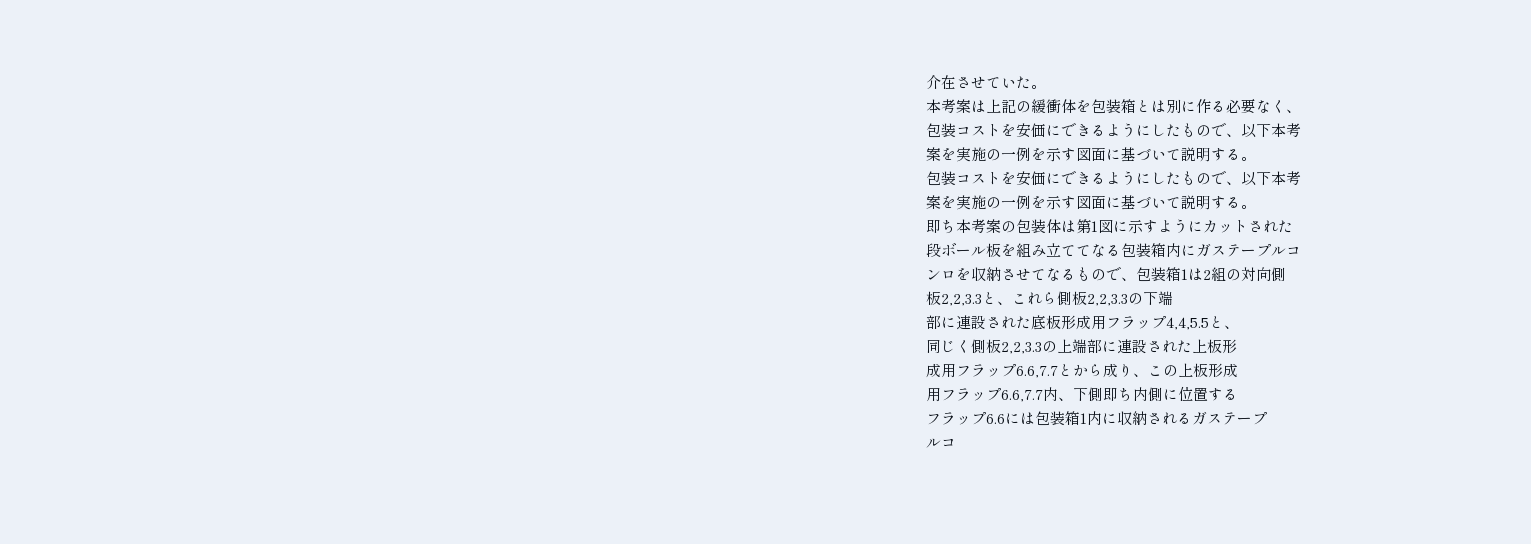介在させていた。
本考案は上記の緩衝体を包装箱とは別に作る必要なく、
包装コストを安価にできるようにしたもので、以下本考
案を実施の一例を示す図面に基づいて説明する。
包装コストを安価にできるようにしたもので、以下本考
案を実施の一例を示す図面に基づいて説明する。
即ち本考案の包装体は第1図に示すようにカットされた
段ボール板を組み立ててなる包装箱内にガステープルコ
ンロを収納させてなるもので、包装箱1は2組の対向側
板2,2,3.3と、これら側板2,2,3.3の下端
部に連設された底板形成用フラップ4,4,5.5と、
同じく側板2,2,3.3の上端部に連設された上板形
成用フラップ6.6,7.7とから成り、この上板形成
用フラップ6.6,7.7内、下側即ち内側に位置する
フラップ6.6には包装箱1内に収納されるガステープ
ルコ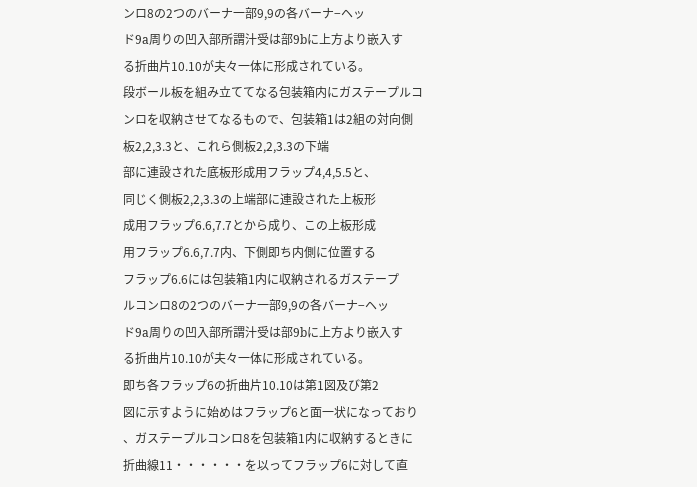ンロ8の2つのバーナ一部9,9の各バーナ−ヘッ
ド9a周りの凹入部所謂汁受は部9bに上方より嵌入す
る折曲片10.10が夫々一体に形成されている。
段ボール板を組み立ててなる包装箱内にガステープルコ
ンロを収納させてなるもので、包装箱1は2組の対向側
板2,2,3.3と、これら側板2,2,3.3の下端
部に連設された底板形成用フラップ4,4,5.5と、
同じく側板2,2,3.3の上端部に連設された上板形
成用フラップ6.6,7.7とから成り、この上板形成
用フラップ6.6,7.7内、下側即ち内側に位置する
フラップ6.6には包装箱1内に収納されるガステープ
ルコンロ8の2つのバーナ一部9,9の各バーナ−ヘッ
ド9a周りの凹入部所謂汁受は部9bに上方より嵌入す
る折曲片10.10が夫々一体に形成されている。
即ち各フラップ6の折曲片10.10は第1図及び第2
図に示すように始めはフラップ6と面一状になっており
、ガステープルコンロ8を包装箱1内に収納するときに
折曲線11・・・・・・を以ってフラップ6に対して直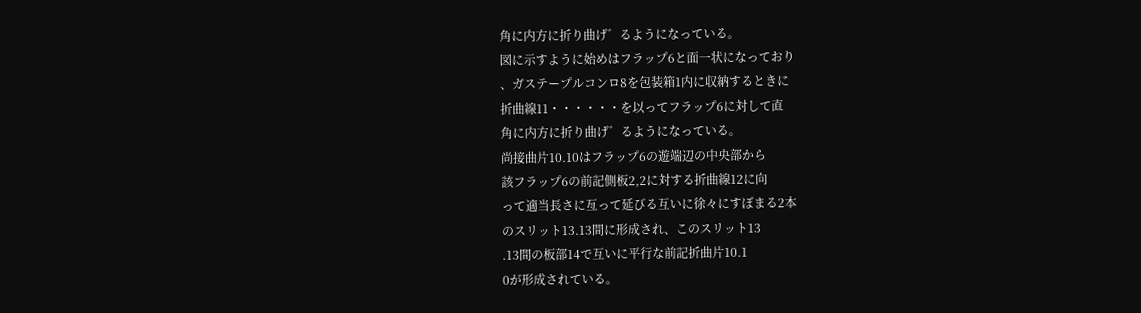角に内方に折り曲げ゛るようになっている。
図に示すように始めはフラップ6と面一状になっており
、ガステープルコンロ8を包装箱1内に収納するときに
折曲線11・・・・・・を以ってフラップ6に対して直
角に内方に折り曲げ゛るようになっている。
尚接曲片10.10はフラップ6の遊端辺の中央部から
該フラップ6の前記側板2,2に対する折曲線12に向
って適当長さに亙って延びる互いに徐々にすぼまる2本
のスリット13.13間に形成され、このスリット13
.13間の板部14で互いに平行な前記折曲片10.1
0が形成されている。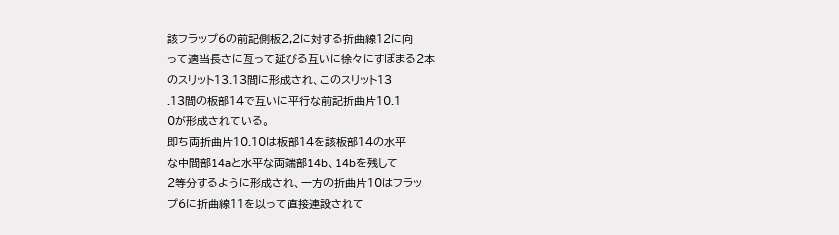該フラップ6の前記側板2,2に対する折曲線12に向
って適当長さに亙って延びる互いに徐々にすぼまる2本
のスリット13.13間に形成され、このスリット13
.13間の板部14で互いに平行な前記折曲片10.1
0が形成されている。
即ち両折曲片10.10は板部14を該板部14の水平
な中間部14aと水平な両端部14b、14bを残して
2等分するように形成され、一方の折曲片10はフラッ
プ6に折曲線11を以って直接連設されて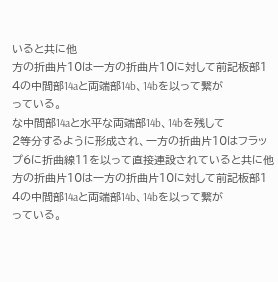いると共に他
方の折曲片10は一方の折曲片10に対して前記板部1
4の中間部14aと両端部14b、14bを以って繋が
っている。
な中間部14aと水平な両端部14b、14bを残して
2等分するように形成され、一方の折曲片10はフラッ
プ6に折曲線11を以って直接連設されていると共に他
方の折曲片10は一方の折曲片10に対して前記板部1
4の中間部14aと両端部14b、14bを以って繋が
っている。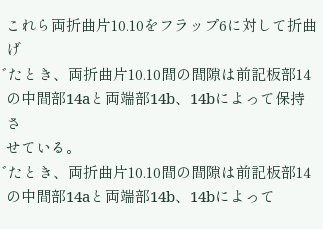これら両折曲片10.10をフラップ6に対して折曲げ
゛たとき、両折曲片10.10間の間隙は前記板部14
の中間部14aと両端部14b、14bによって保持さ
せている。
゛たとき、両折曲片10.10間の間隙は前記板部14
の中間部14aと両端部14b、14bによって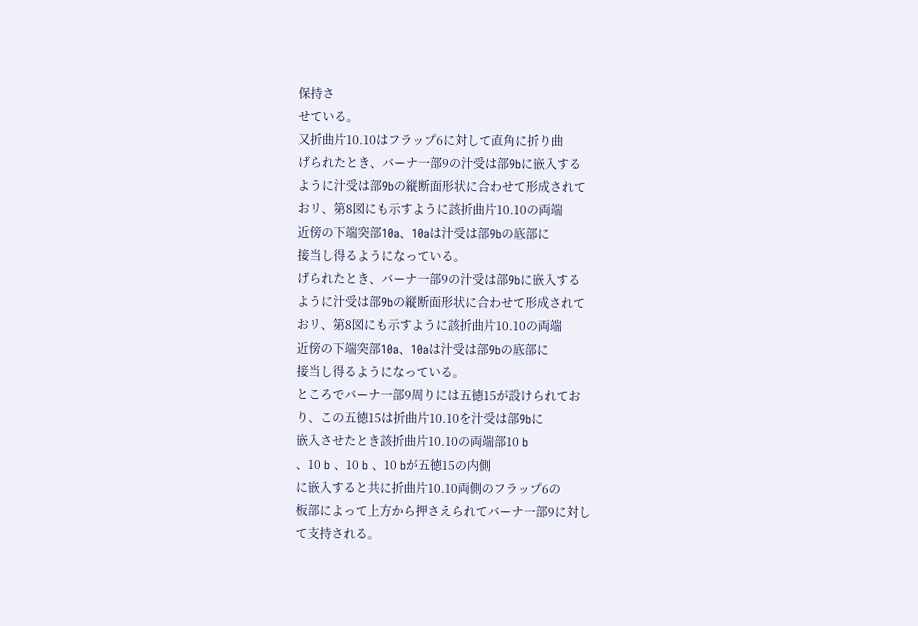保持さ
せている。
又折曲片10.10はフラップ6に対して直角に折り曲
げられたとき、バーナ一部9の汁受は部9bに嵌入する
ように汁受は部9bの縦断面形状に合わせて形成されて
おリ、第8図にも示すように該折曲片10.10の両端
近傍の下端突部10a、10aは汁受は部9bの底部に
接当し得るようになっている。
げられたとき、バーナ一部9の汁受は部9bに嵌入する
ように汁受は部9bの縦断面形状に合わせて形成されて
おリ、第8図にも示すように該折曲片10.10の両端
近傍の下端突部10a、10aは汁受は部9bの底部に
接当し得るようになっている。
ところでバーナ一部9周りには五徳15が設けられてお
り、この五徳15は折曲片10.10を汁受は部9bに
嵌入させたとき該折曲片10.10の両端部10 b
、10 b 、10 b 、10 bが五徳15の内側
に嵌入すると共に折曲片10.10両側のフラップ6の
板部によって上方から押さえられてバーナ一部9に対し
て支持される。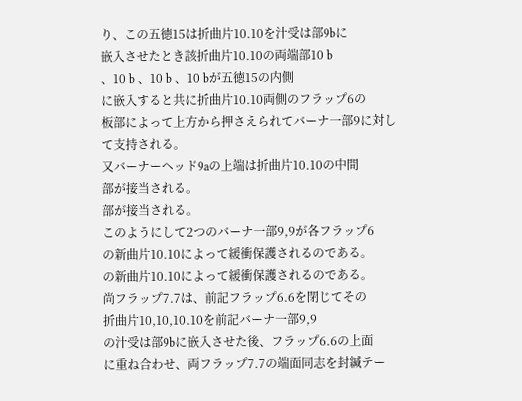り、この五徳15は折曲片10.10を汁受は部9bに
嵌入させたとき該折曲片10.10の両端部10 b
、10 b 、10 b 、10 bが五徳15の内側
に嵌入すると共に折曲片10.10両側のフラップ6の
板部によって上方から押さえられてバーナ一部9に対し
て支持される。
又バーナーヘッド9aの上端は折曲片10.10の中間
部が接当される。
部が接当される。
このようにして2つのバーナ一部9,9が各フラップ6
の新曲片10.10によって緩衝保護されるのである。
の新曲片10.10によって緩衝保護されるのである。
尚フラップ7.7は、前記フラップ6.6を閉じてその
折曲片10,10,10.10を前記バーナ一部9,9
の汁受は部9bに嵌入させた後、フラップ6.6の上面
に重ね合わせ、両フラップ7.7の端面同志を封緘テー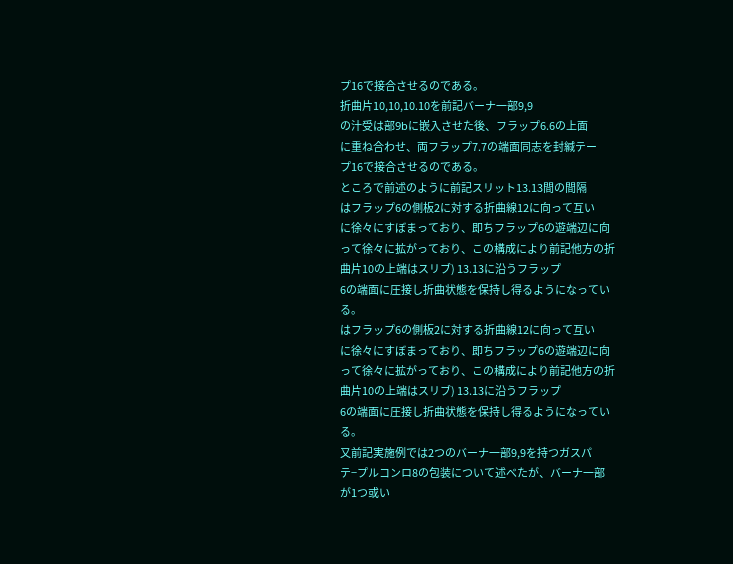プ16で接合させるのである。
折曲片10,10,10.10を前記バーナ一部9,9
の汁受は部9bに嵌入させた後、フラップ6.6の上面
に重ね合わせ、両フラップ7.7の端面同志を封緘テー
プ16で接合させるのである。
ところで前述のように前記スリット13.13間の間隔
はフラップ6の側板2に対する折曲線12に向って互い
に徐々にすぼまっており、即ちフラップ6の遊端辺に向
って徐々に拡がっており、この構成により前記他方の折
曲片10の上端はスリブ) 13.13に沿うフラップ
6の端面に圧接し折曲状態を保持し得るようになってい
る。
はフラップ6の側板2に対する折曲線12に向って互い
に徐々にすぼまっており、即ちフラップ6の遊端辺に向
って徐々に拡がっており、この構成により前記他方の折
曲片10の上端はスリブ) 13.13に沿うフラップ
6の端面に圧接し折曲状態を保持し得るようになってい
る。
又前記実施例では2つのバーナ一部9,9を持つガスパ
テ−プルコンロ8の包装について述べたが、バーナ一部
が1つ或い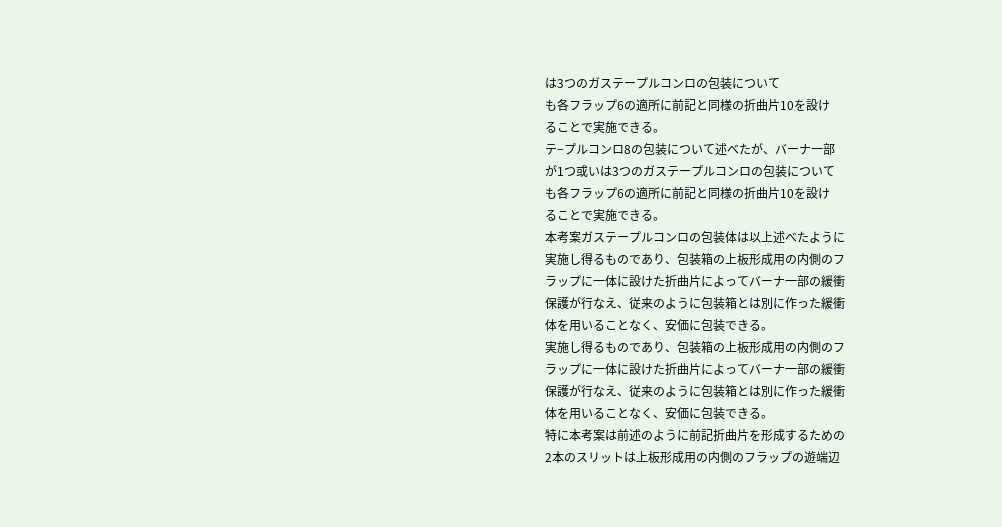は3つのガステープルコンロの包装について
も各フラップ6の適所に前記と同様の折曲片10を設け
ることで実施できる。
テ−プルコンロ8の包装について述べたが、バーナ一部
が1つ或いは3つのガステープルコンロの包装について
も各フラップ6の適所に前記と同様の折曲片10を設け
ることで実施できる。
本考案ガステープルコンロの包装体は以上述べたように
実施し得るものであり、包装箱の上板形成用の内側のフ
ラップに一体に設けた折曲片によってバーナ一部の緩衝
保護が行なえ、従来のように包装箱とは別に作った緩衝
体を用いることなく、安価に包装できる。
実施し得るものであり、包装箱の上板形成用の内側のフ
ラップに一体に設けた折曲片によってバーナ一部の緩衝
保護が行なえ、従来のように包装箱とは別に作った緩衝
体を用いることなく、安価に包装できる。
特に本考案は前述のように前記折曲片を形成するための
2本のスリットは上板形成用の内側のフラップの遊端辺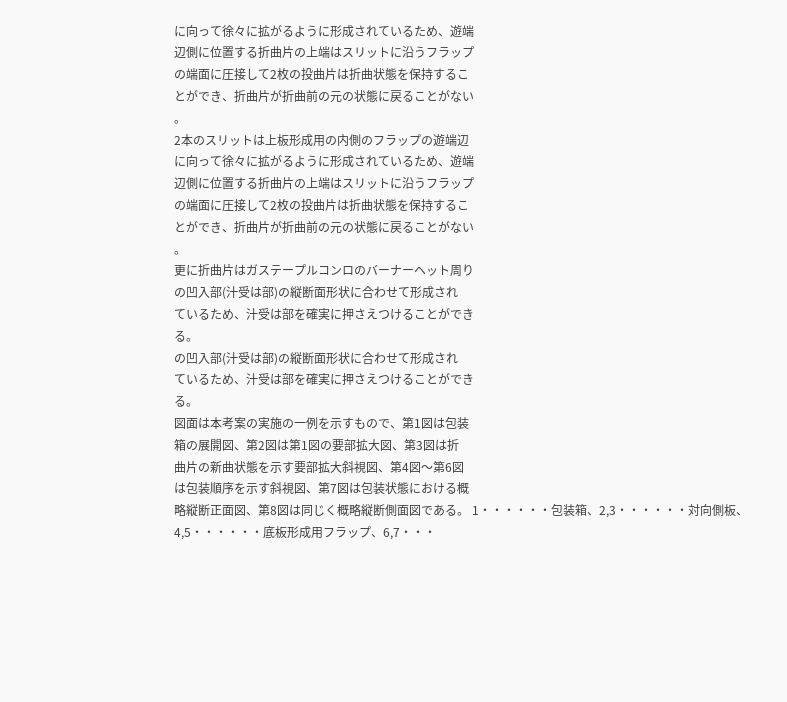に向って徐々に拡がるように形成されているため、遊端
辺側に位置する折曲片の上端はスリットに沿うフラップ
の端面に圧接して2枚の投曲片は折曲状態を保持するこ
とができ、折曲片が折曲前の元の状態に戻ることがない
。
2本のスリットは上板形成用の内側のフラップの遊端辺
に向って徐々に拡がるように形成されているため、遊端
辺側に位置する折曲片の上端はスリットに沿うフラップ
の端面に圧接して2枚の投曲片は折曲状態を保持するこ
とができ、折曲片が折曲前の元の状態に戻ることがない
。
更に折曲片はガステープルコンロのバーナーヘット周り
の凹入部(汁受は部)の縦断面形状に合わせて形成され
ているため、汁受は部を確実に押さえつけることができ
る。
の凹入部(汁受は部)の縦断面形状に合わせて形成され
ているため、汁受は部を確実に押さえつけることができ
る。
図面は本考案の実施の一例を示すもので、第1図は包装
箱の展開図、第2図は第1図の要部拡大図、第3図は折
曲片の新曲状態を示す要部拡大斜視図、第4図〜第6図
は包装順序を示す斜視図、第7図は包装状態における概
略縦断正面図、第8図は同じく概略縦断側面図である。 1・・・・・・包装箱、2,3・・・・・・対向側板、
4,5・・・・・・底板形成用フラップ、6,7・・・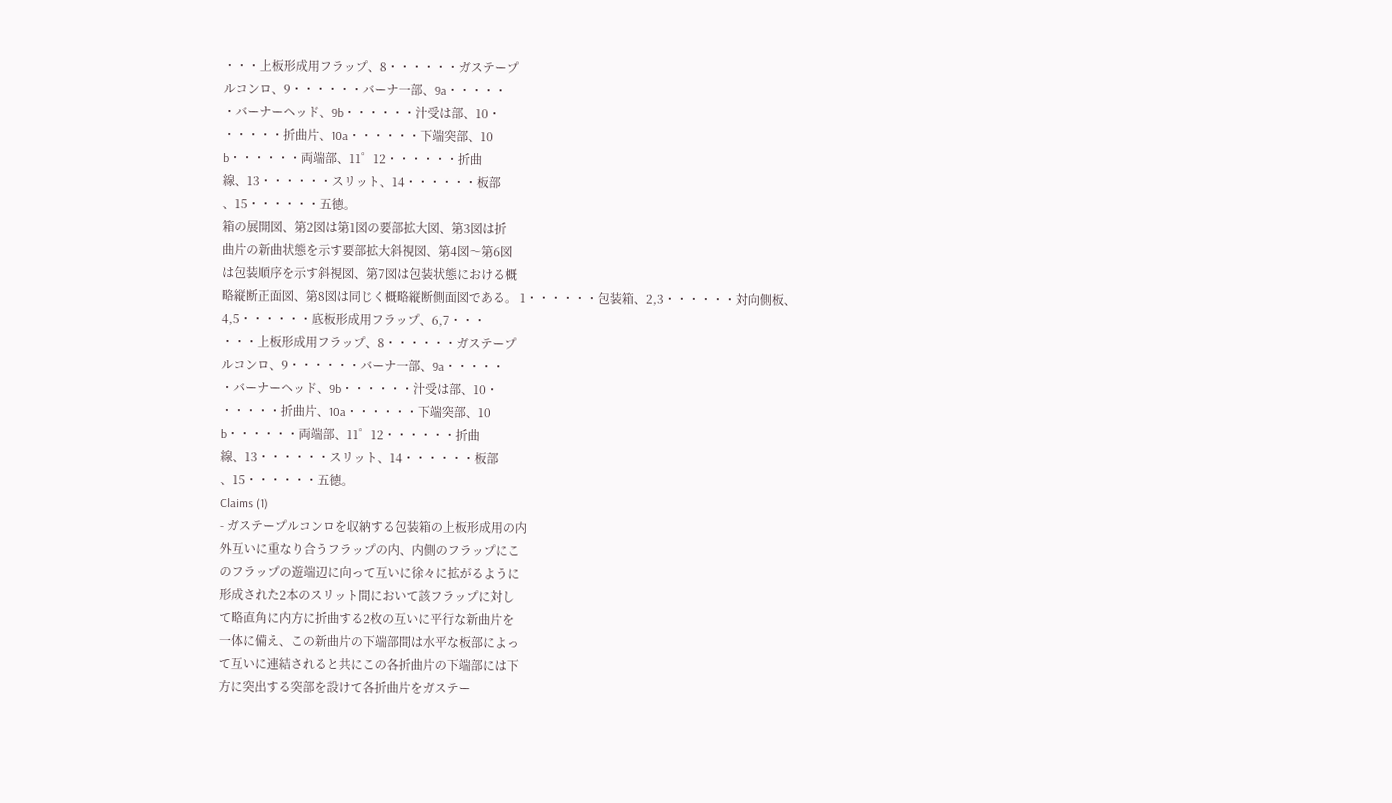・・・上板形成用フラップ、8・・・・・・ガステープ
ルコンロ、9・・・・・・バーナ一部、9a・・・・・
・バーナーヘッド、9b・・・・・・汁受は部、10・
・・・・・折曲片、10a・・・・・・下端突部、10
b・・・・・・両端部、11゜12・・・・・・折曲
線、13・・・・・・スリット、14・・・・・・板部
、15・・・・・・五徳。
箱の展開図、第2図は第1図の要部拡大図、第3図は折
曲片の新曲状態を示す要部拡大斜視図、第4図〜第6図
は包装順序を示す斜視図、第7図は包装状態における概
略縦断正面図、第8図は同じく概略縦断側面図である。 1・・・・・・包装箱、2,3・・・・・・対向側板、
4,5・・・・・・底板形成用フラップ、6,7・・・
・・・上板形成用フラップ、8・・・・・・ガステープ
ルコンロ、9・・・・・・バーナ一部、9a・・・・・
・バーナーヘッド、9b・・・・・・汁受は部、10・
・・・・・折曲片、10a・・・・・・下端突部、10
b・・・・・・両端部、11゜12・・・・・・折曲
線、13・・・・・・スリット、14・・・・・・板部
、15・・・・・・五徳。
Claims (1)
- ガステープルコンロを収納する包装箱の上板形成用の内
外互いに重なり合うフラップの内、内側のフラップにこ
のフラップの遊端辺に向って互いに徐々に拡がるように
形成された2本のスリット間において該フラップに対し
て略直角に内方に折曲する2枚の互いに平行な新曲片を
一体に備え、この新曲片の下端部間は水平な板部によっ
て互いに連結されると共にこの各折曲片の下端部には下
方に突出する突部を設けて各折曲片をガステー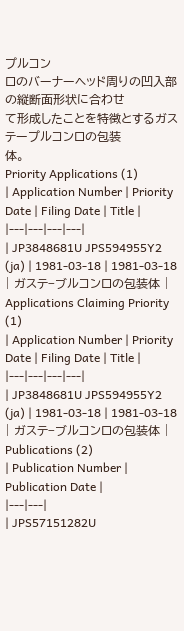プルコン
ロのバーナーヘッド周りの凹入部の縦断面形状に合わせ
て形成したことを特徴とするガステープルコンロの包装
体。
Priority Applications (1)
| Application Number | Priority Date | Filing Date | Title |
|---|---|---|---|
| JP3848681U JPS594955Y2 (ja) | 1981-03-18 | 1981-03-18 | ガステ−ブルコンロの包装体 |
Applications Claiming Priority (1)
| Application Number | Priority Date | Filing Date | Title |
|---|---|---|---|
| JP3848681U JPS594955Y2 (ja) | 1981-03-18 | 1981-03-18 | ガステ−ブルコンロの包装体 |
Publications (2)
| Publication Number | Publication Date |
|---|---|
| JPS57151282U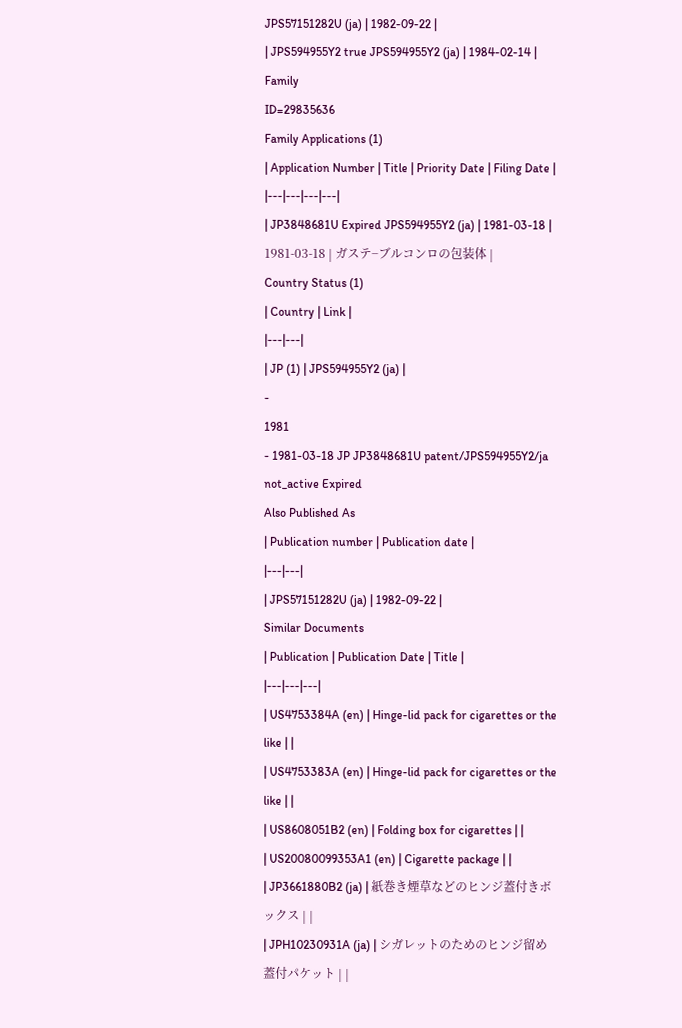JPS57151282U (ja) | 1982-09-22 |
| JPS594955Y2 true JPS594955Y2 (ja) | 1984-02-14 |
Family
ID=29835636
Family Applications (1)
| Application Number | Title | Priority Date | Filing Date |
|---|---|---|---|
| JP3848681U Expired JPS594955Y2 (ja) | 1981-03-18 | 1981-03-18 | ガステ−ブルコンロの包装体 |
Country Status (1)
| Country | Link |
|---|---|
| JP (1) | JPS594955Y2 (ja) |
-
1981
- 1981-03-18 JP JP3848681U patent/JPS594955Y2/ja not_active Expired
Also Published As
| Publication number | Publication date |
|---|---|
| JPS57151282U (ja) | 1982-09-22 |
Similar Documents
| Publication | Publication Date | Title |
|---|---|---|
| US4753384A (en) | Hinge-lid pack for cigarettes or the like | |
| US4753383A (en) | Hinge-lid pack for cigarettes or the like | |
| US8608051B2 (en) | Folding box for cigarettes | |
| US20080099353A1 (en) | Cigarette package | |
| JP3661880B2 (ja) | 紙巻き煙草などのヒンジ蓋付きボックス | |
| JPH10230931A (ja) | シガレットのためのヒンジ留め蓋付パケット | |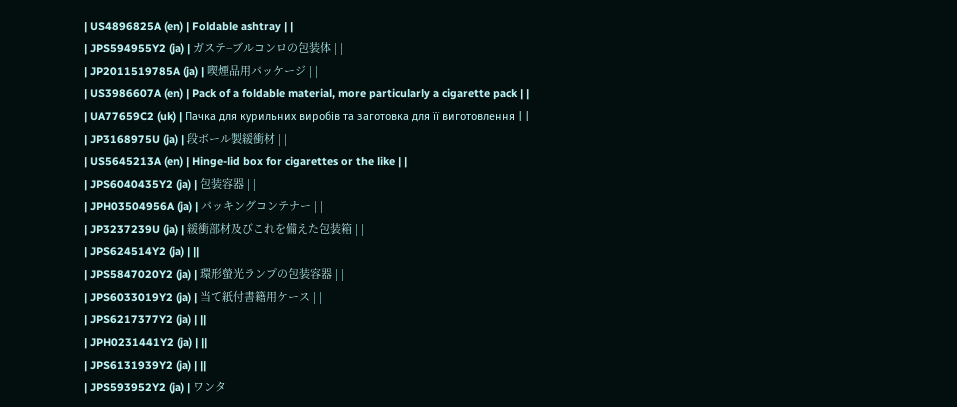| US4896825A (en) | Foldable ashtray | |
| JPS594955Y2 (ja) | ガステ−ブルコンロの包装体 | |
| JP2011519785A (ja) | 喫煙品用パッケージ | |
| US3986607A (en) | Pack of a foldable material, more particularly a cigarette pack | |
| UA77659C2 (uk) | Пачка для курильних виробів та заготовка для її виготовлення | |
| JP3168975U (ja) | 段ボール製緩衝材 | |
| US5645213A (en) | Hinge-lid box for cigarettes or the like | |
| JPS6040435Y2 (ja) | 包装容器 | |
| JPH03504956A (ja) | パッキングコンテナー | |
| JP3237239U (ja) | 緩衝部材及びこれを備えた包装箱 | |
| JPS624514Y2 (ja) | ||
| JPS5847020Y2 (ja) | 環形螢光ランプの包装容器 | |
| JPS6033019Y2 (ja) | 当て紙付書籍用ケース | |
| JPS6217377Y2 (ja) | ||
| JPH0231441Y2 (ja) | ||
| JPS6131939Y2 (ja) | ||
| JPS593952Y2 (ja) | ワンタ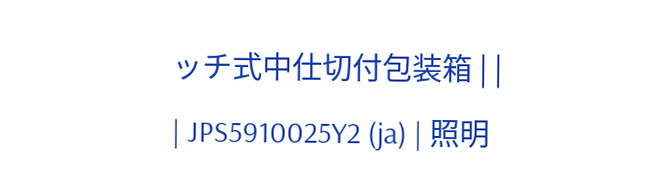ッチ式中仕切付包装箱 | |
| JPS5910025Y2 (ja) | 照明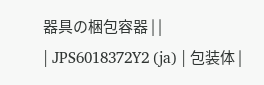器具の梱包容器 | |
| JPS6018372Y2 (ja) | 包装体 |